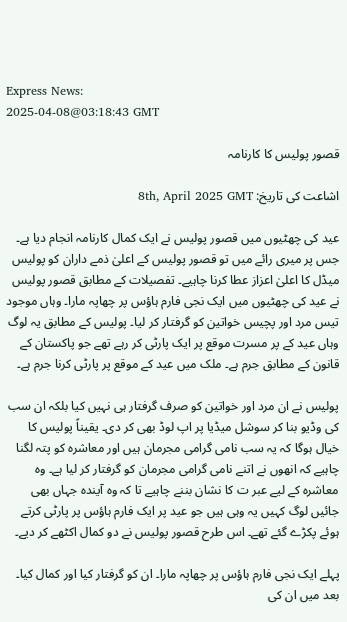Express News:
2025-04-08@03:18:43 GMT

قصور پولیس کا کارنامہ

اشاعت کی تاریخ: 8th, April 2025 GMT

عید کی چھٹیوں میں قصور پولیس نے ایک کمال کارنامہ انجام دیا ہے۔ جس پر میری رائے میں تو قصور پولیس کے اعلیٰ ذمے داران کو پولیس میڈل کا اعلیٰ اعزاز عطا کرنا چاہیے۔ تفصیلات کے مطابق قصور پولیس نے عید کی چھٹیوں میں ایک نجی فارم ہاؤس پر چھاپہ مارا۔ وہاں موجود تیس مرد اور پچیس خواتین کو گرفتار کر لیا۔ پولیس کے مطابق یہ لوگ وہاں عید کے پر مسرت موقع پر ایک پارٹی کر رہے تھے جو پاکستان کے قانون کے مطابق جرم ہے۔ ملک میں عید کے موقع پر پارٹی کرنا جرم ہے۔

پولیس نے ان مرد اور خواتین کو صرف گرفتار ہی نہیں کیا بلکہ ان سب کی وڈیو بنا کر سوشل میڈیا پر اپ لوڈ بھی کر دی۔ یقیناً پولیس کا خیال ہوگا کہ یہ سب نامی گرامی مجرمان ہیں اور معاشرہ کو پتہ لگنا چاہیے کہ انھوں نے اتنے نامی گرامی مجرمان کو گرفتار کر لیا ہے۔ وہ معاشرہ کے لیے عبر ت کا نشان بننے چاہیے تا کہ وہ آیندہ جہاں بھی جائیں لوگ کہیں یہ وہی ہیں جو عید پر ایک فارم ہاؤس پر پارٹی کرتے ہوئے پکڑے گئے تھے۔ اس طرح قصور پولیس نے دو کمال اکٹھے کر دیے۔

پہلے ایک نجی فارم ہاؤس پر چھاپہ مارا۔ ان کو گرفتار کیا اور کمال کیا۔ بعد میں ان کی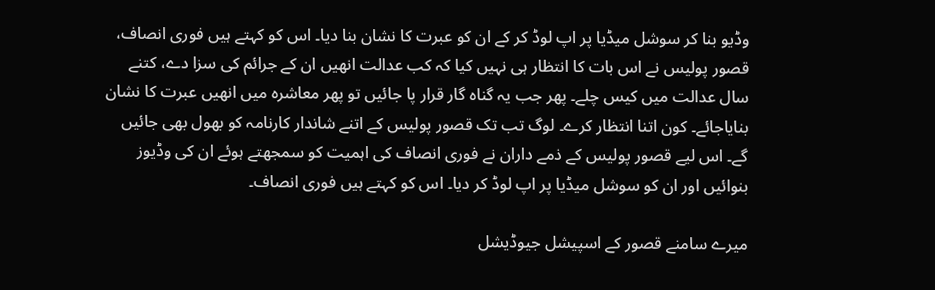وڈیو بنا کر سوشل میڈیا پر اپ لوڈ کر کے ان کو عبرت کا نشان بنا دیا۔ اس کو کہتے ہیں فوری انصاف، قصور پولیس نے اس بات کا انتظار ہی نہیں کیا کہ کب عدالت انھیں ان کے جرائم کی سزا دے، کتنے سال عدالت میں کیس چلے۔ پھر جب یہ گناہ گار قرار پا جائیں تو پھر معاشرہ میں انھیں عبرت کا نشان بنایاجائے۔ کون اتنا انتظار کرے۔ لوگ تب تک قصور پولیس کے اتنے شاندار کارنامہ کو بھول بھی جائیں گے۔ اس لیے قصور پولیس کے ذمے داران نے فوری انصاف کی اہمیت کو سمجھتے ہوئے ان کی وڈیوز بنوائیں اور ان کو سوشل میڈیا پر اپ لوڈ کر دیا۔ اس کو کہتے ہیں فوری انصاف۔

میرے سامنے قصور کے اسپیشل جیوڈیشل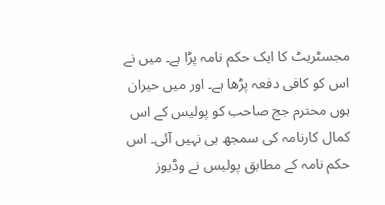مجسٹریٹ کا ایک حکم نامہ پڑا ہے۔ میں نے اس کو کافی دفعہ پڑھا ہے۔ اور میں حیران ہوں محترم جج صاحب کو پولیس کے اس کمال کارنامہ کی سمجھ ہی نہیں آئی۔ اس حکم نامہ کے مطابق پولیس نے وڈیوز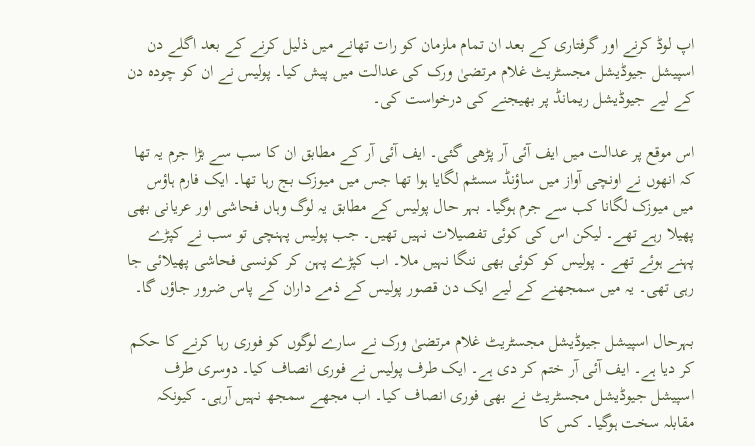اپ لوڈ کرنے اور گرفتاری کے بعد ان تمام ملزمان کو رات تھانے میں ذلیل کرنے کے بعد اگلے دن اسپیشل جیوڈیشل مجسٹریٹ غلام مرتضیٰ ورک کی عدالت میں پیش کیا۔ پولیس نے ان کو چودہ دن کے لیے جیوڈیشل ریمانڈ پر بھیجنے کی درخواست کی۔

اس موقع پر عدالت میں ایف آئی آر پڑھی گئی۔ ایف آئی آر کے مطابق ان کا سب سے بڑا جرم یہ تھا کہ انھوں نے اونچی آواز میں ساؤنڈ سسٹم لگایا ہوا تھا جس میں میوزک بج رہا تھا۔ ایک فارم ہاؤس میں میوزک لگانا کب سے جرم ہوگیا۔ بہر حال پولیس کے مطابق یہ لوگ وہاں فحاشی اور عریانی بھی پھیلا رہے تھے۔ لیکن اس کی کوئی تفصیلات نہیں تھیں۔ جب پولیس پہنچی تو سب نے کپڑے پہنے ہوئے تھے ۔ پولیس کو کوئی بھی ننگا نہیں ملا۔ اب کپڑے پہن کر کونسی فحاشی پھیلائی جا رہی تھی۔ یہ میں سمجھنے کے لیے ایک دن قصور پولیس کے ذمے داران کے پاس ضرور جاؤں گا۔

بہرحال اسپیشل جیوڈیشل مجسٹریٹ غلام مرتضیٰ ورک نے سارے لوگوں کو فوری رہا کرنے کا حکم کر دیا ہے۔ ایف آئی آر ختم کر دی ہے۔ ایک طرف پولیس نے فوری انصاف کیا۔ دوسری طرف اسپیشل جیوڈیشل مجسٹریٹ نے بھی فوری انصاف کیا۔ اب مجھے سمجھ نہیں آرہی۔ کیونکہ مقابلہ سخت ہوگیا۔ کس کا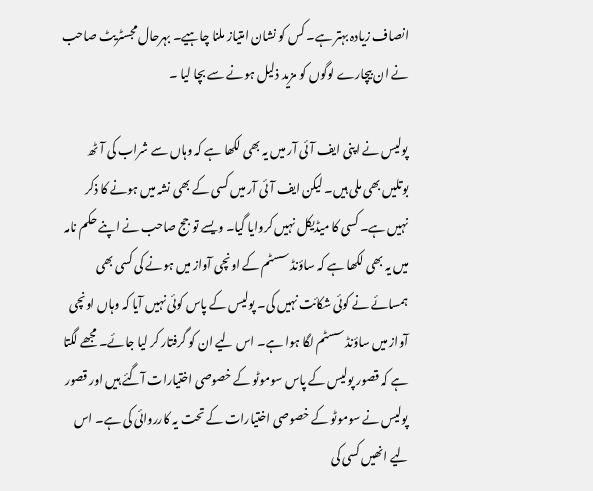انصاف زیادہ بہتر ہے۔ کس کو نشان امتیاز ملنا چاہیے۔ بہرحال مجسٹریٹ صاحب نے ان بیچارے لوگوں کو مزید ذلیل ہونے سے بچا لیا ۔

پولیس نے اپنی ایف آئی آر میں یہ بھی لکھا ہے کہ وہاں سے شراب کی آٹھ بوتلیں بھی ملی ہیں۔ لیکن ایف آئی آر میں کسی کے بھی نشہ میں ہونے کا ذکر نہیں ہے۔ کسی کا میڈیکل نہیں کروایا گیا۔ ویسے تو جج صاحب نے اپنے حکم نامہ میں یہ بھی لکھا ہے کہ ساؤنڈ سسٹم کے اونچی آواز میں ہونے کی کسی بھی ہمسائے نے کوئی شکائت نہیں کی۔ پولیس کے پاس کوئی نہیں آیا کہ وہاں اونچی آواز میں ساؤنڈ سسٹم لگا ہوا ہے۔ اس لیے ان کو گرفتار کر لیا جائے۔ مجھے لگتا ہے کہ قصور پولیس کے پاس سوموٹو کے خصوصی اختیارات آگئے ہیں اور قصور پولیس نے سوموٹو کے خصوصی اختیارات کے تحت یہ کارروائی کی ہے۔ اس لیے انھیں کسی کی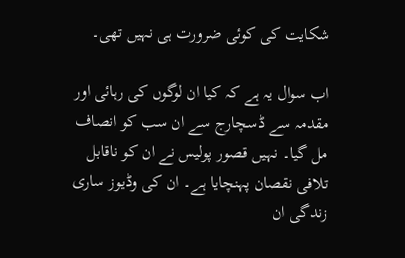شکایت کی کوئی ضرورت ہی نہیں تھی۔

اب سوال یہ ہے کہ کیا ان لوگوں کی رہائی اور مقدمہ سے ڈسچارج سے ان سب کو انصاف مل گیا۔ نہیں قصور پولیس نے ان کو ناقابل تلافی نقصان پہنچایا ہے۔ ان کی وڈیوز ساری زندگی ان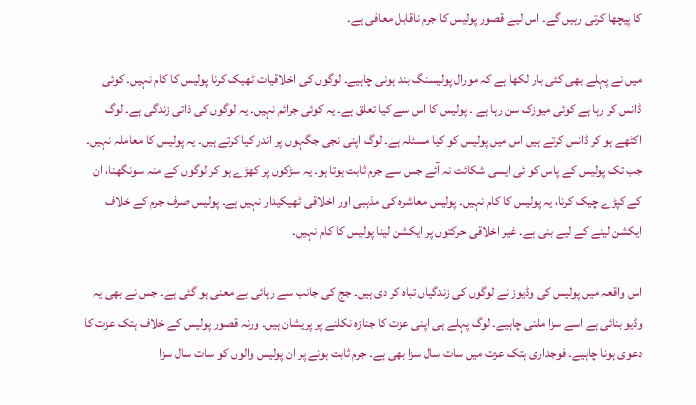کا پیچھا کرتی رہیں گے۔ اس لیے قصور پولیس کا جرم ناقابل معافی ہے۔

میں نے پہلے بھی کئی بار لکھا ہے کہ مورال پولیسنگ بند ہونی چاہیے۔ لوگوں کی اخلاقیات ٹھیک کرنا پولیس کا کام نہیں۔ کوئی ڈانس کر رہا ہے کوئی میوزک سن رہا ہے ۔ پولیس کا اس سے کیا تعلق ہے۔ یہ کوئی جرائم نہیں۔ یہ لوگوں کی ذاتی زندگی ہے۔ لوگ اکٹھے ہو کر ڈانس کرتے ہیں اس میں پولیس کو کیا مسئلہ ہے۔ لوگ اپنی نجی جگہوں پر اندر کیا کرتے ہیں۔ یہ پولیس کا معاملہ نہیں۔ جب تک پولیس کے پاس کو ئی ایسی شکائت نہ آئے جس سے جرم ثابت ہوتا ہو۔ یہ سڑکوں پر کھڑے ہو کر لوگوں کے منہ سونگھنا، ان کے کپڑے چیک کرنا، یہ پولیس کا کام نہیں۔ پولیس معاشرہ کی مذہبی اور اخلاقی ٹھیکیدار نہیں ہے۔ پولیس صرف جرم کے خلاف ایکشن لینے کے لیے بنی ہے۔ غیر اخلاقی حرکتوں پر ایکشن لینا پولیس کا کام نہیں۔

اس واقعہ میں پولیس کی وڈیوز نے لوگوں کی زندگیاں تباہ کر دی ہیں۔ جج کی جانب سے رہائی بے معنی ہو گئی ہے۔ جس نے بھی یہ وڈیو بنائی ہے اسے سزا ملنی چاہیے۔ لوگ پہلے ہی اپنی عزت کا جنازہ نکلنے پر پریشان ہیں۔ ورنہ قصور پولیس کے خلاف ہتک عزت کا دعوی ہونا چاہیے۔ فوجداری ہتک عزت میں سات سال سزا بھی ہے۔ جرم ثابت ہونے پر ان پولیس والوں کو سات سال سزا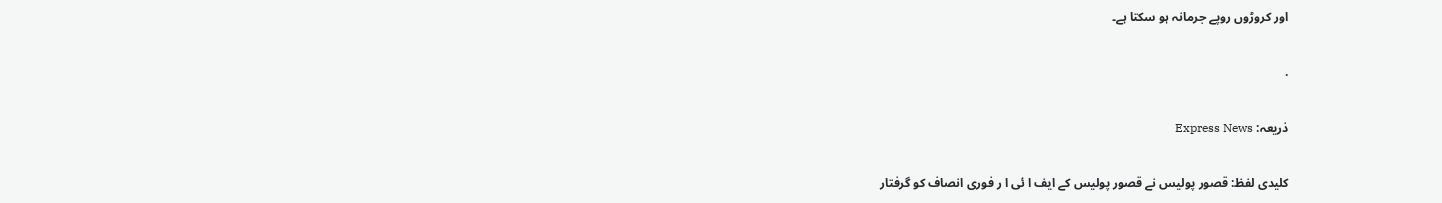اور کروڑوں روپے جرمانہ ہو سکتا ہے۔

.

ذریعہ: Express News

کلیدی لفظ: قصور پولیس نے قصور پولیس کے ایف ا ئی ا ر فوری انصاف کو گرفتار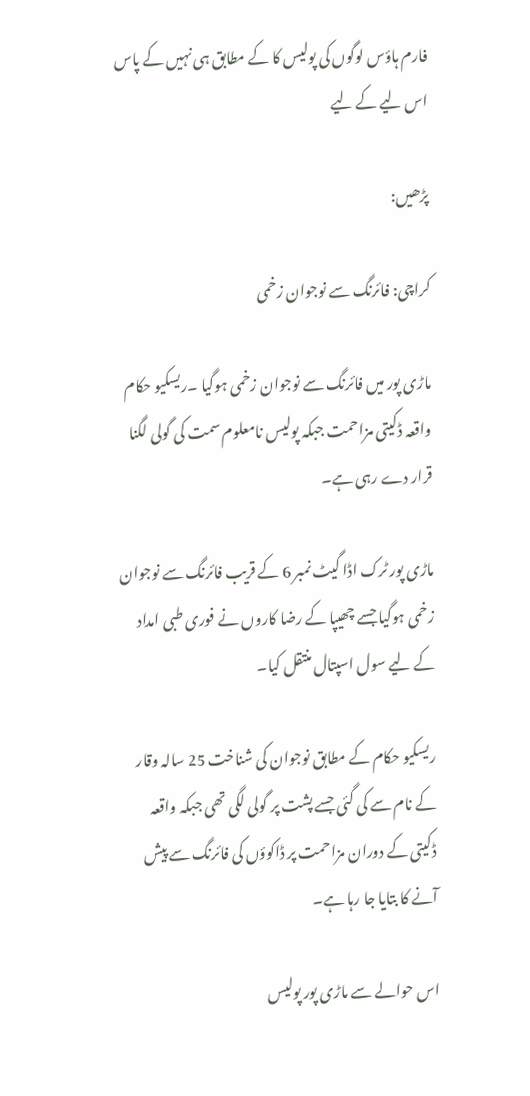فارم ہاؤس لوگوں کی پولیس کا کے مطابق ہی نہیں کے پاس اس لیے کے لیے

پڑھیں:

کراچی: فائرنگ سے نوجوان زخمی

ماڑی پور میں فائرنگ سے نوجوان زخمی ہوگیا ۔ریسکیو حکام واقعہ ڈکیتی مزاحمت جبکہ پولیس نامعلوم سمت کی گولی لگنا قرار دے رہی ہے۔

ماڑی پور ٹرک اڈا گیٹ نمبر 6 کے قریب فائرنگ سے نوجوان زخمی ہوگیا جسے چھیپا کے رضا کاروں نے فوری طبی امداد کے لیے سول اسپتال منتقل کیا۔

ریسکیو حکام کے مطابق نوجوان کی شناخت 25 سالہ وقار کے نام سے کی گئی جسے پشت پر گولی لگی تھی جبکہ واقعہ ڈکیتی کے دوران مزاحمت پر ڈاکوؤں کی فائرنگ سے پیش آنے کا بتایا جا رہا ہے۔

اس حوالے سے ماڑی پور پولیس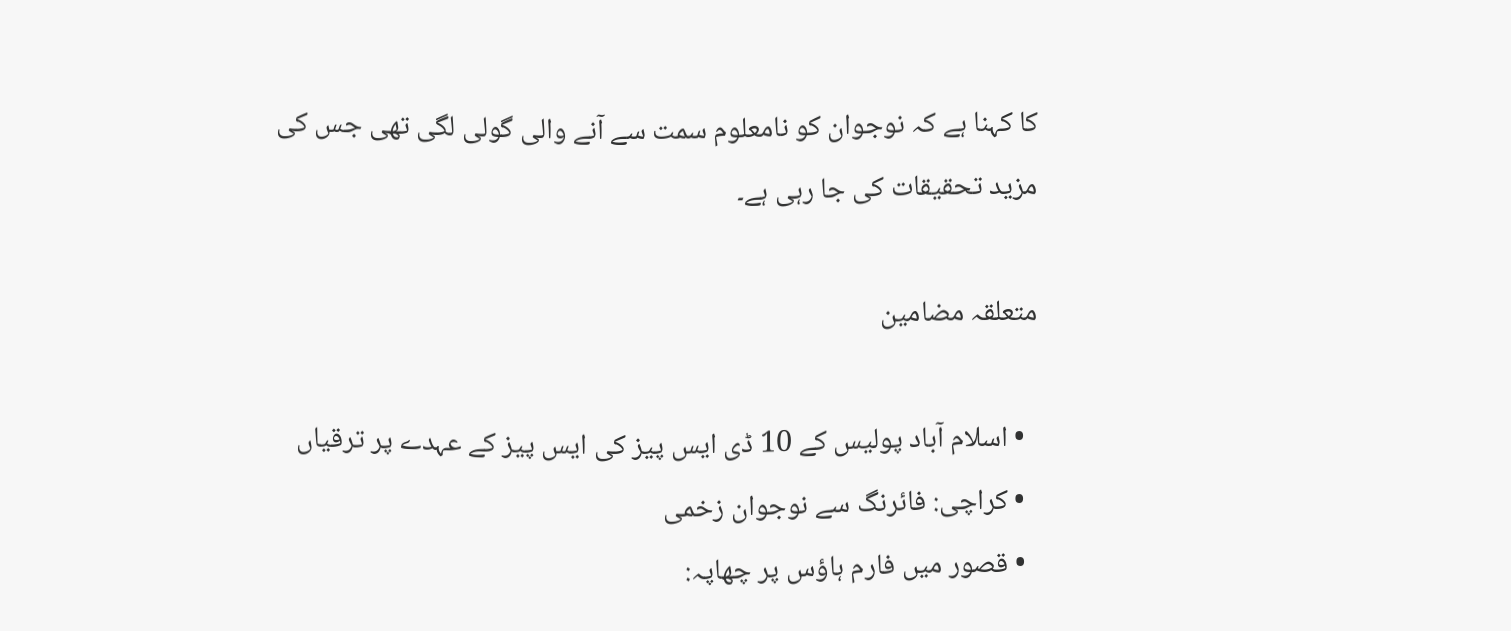کا کہنا ہے کہ نوجوان کو نامعلوم سمت سے آنے والی گولی لگی تھی جس کی مزید تحقیقات کی جا رہی ہے۔

متعلقہ مضامین

  • اسلام آباد پولیس کے 10 ڈی ایس پیز کی ایس پیز کے عہدے پر ترقیاں
  • کراچی: فائرنگ سے نوجوان زخمی
  • قصور میں فارم ہاؤس پر چھاپہ: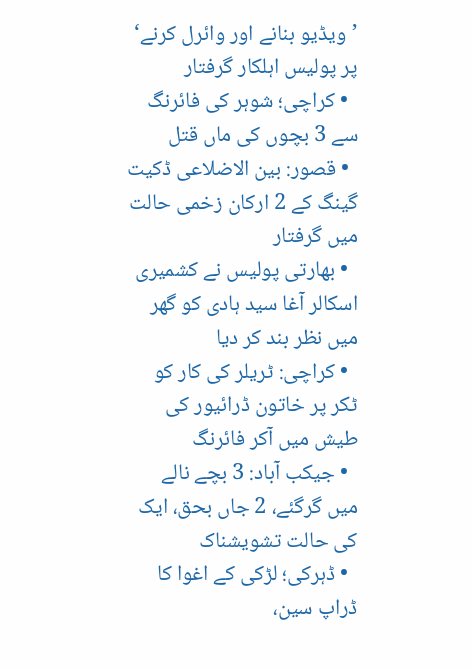’ویڈیو بنانے اور وائرل کرنے‘ پر پولیس اہلکار گرفتار
  • کراچی؛ شوہر کی فائرنگ سے 3 بچوں کی ماں قتل
  • قصور: بین الاضلاعی ڈکیت گینگ کے 2 ارکان زخمی حالت میں گرفتار
  • بھارتی پولیس نے کشمیری اسکالر آغا سید ہادی کو گھر میں نظر بند کر دیا
  • کراچی: ٹریلر کی کار کو ٹکر پر خاتون ڈرائیور کی طیش میں آکر فائرنگ
  • جیکب آباد: 3 بچے نالے میں گرگئے، 2 جاں بحق، ایک کی حالت تشویشناک
  • ڈہرکی؛ لڑکی کے اغوا کا ڈراپ سین،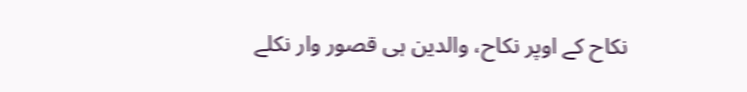نکاح کے اوپر نکاح، والدین ہی قصور وار نکلے